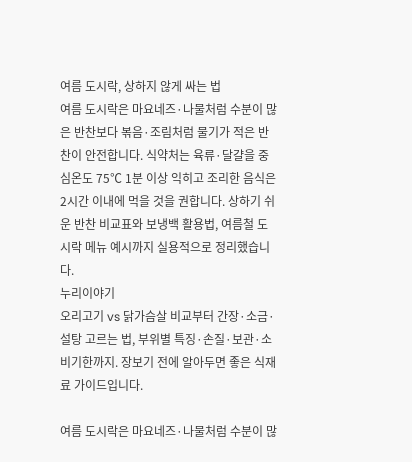여름 도시락, 상하지 않게 싸는 법
여름 도시락은 마요네즈·나물처럼 수분이 많은 반찬보다 볶음·조림처럼 물기가 적은 반찬이 안전합니다. 식약처는 육류·달걀을 중심온도 75℃ 1분 이상 익히고 조리한 음식은 2시간 이내에 먹을 것을 권합니다. 상하기 쉬운 반찬 비교표와 보냉백 활용법, 여름철 도시락 메뉴 예시까지 실용적으로 정리했습니다.
누리이야기
오리고기 vs 닭가슴살 비교부터 간장·소금·설탕 고르는 법, 부위별 특징·손질·보관·소비기한까지. 장보기 전에 알아두면 좋은 식재료 가이드입니다.

여름 도시락은 마요네즈·나물처럼 수분이 많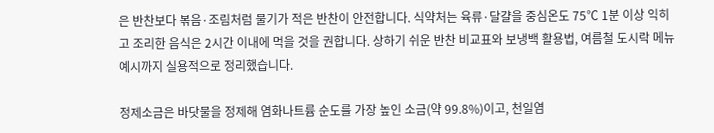은 반찬보다 볶음·조림처럼 물기가 적은 반찬이 안전합니다. 식약처는 육류·달걀을 중심온도 75℃ 1분 이상 익히고 조리한 음식은 2시간 이내에 먹을 것을 권합니다. 상하기 쉬운 반찬 비교표와 보냉백 활용법, 여름철 도시락 메뉴 예시까지 실용적으로 정리했습니다.

정제소금은 바닷물을 정제해 염화나트륨 순도를 가장 높인 소금(약 99.8%)이고, 천일염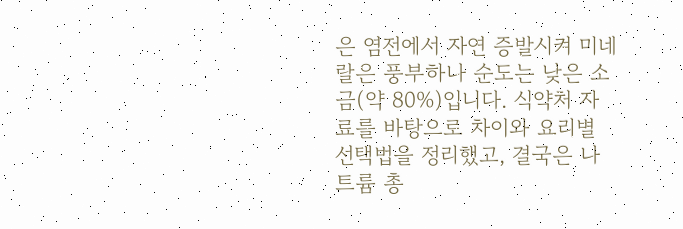은 염전에서 자연 증발시켜 미네랄은 풍부하나 순도는 낮은 소금(약 80%)입니다. 식약처 자료를 바탕으로 차이와 요리별 선택법을 정리했고, 결국은 나트륨 총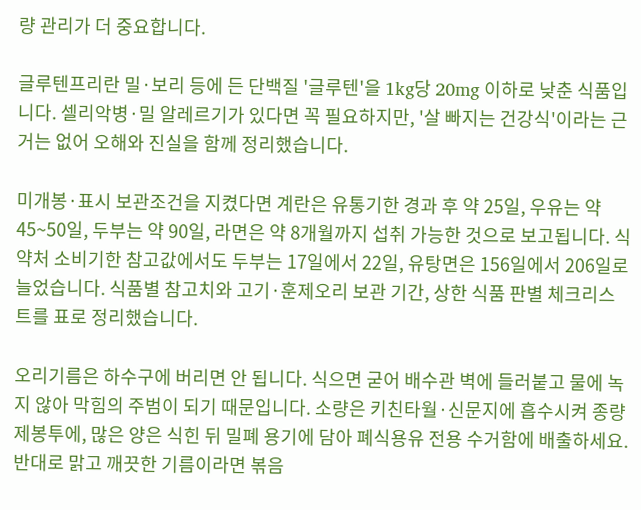량 관리가 더 중요합니다.

글루텐프리란 밀·보리 등에 든 단백질 '글루텐'을 1kg당 20mg 이하로 낮춘 식품입니다. 셀리악병·밀 알레르기가 있다면 꼭 필요하지만, '살 빠지는 건강식'이라는 근거는 없어 오해와 진실을 함께 정리했습니다.

미개봉·표시 보관조건을 지켰다면 계란은 유통기한 경과 후 약 25일, 우유는 약 45~50일, 두부는 약 90일, 라면은 약 8개월까지 섭취 가능한 것으로 보고됩니다. 식약처 소비기한 참고값에서도 두부는 17일에서 22일, 유탕면은 156일에서 206일로 늘었습니다. 식품별 참고치와 고기·훈제오리 보관 기간, 상한 식품 판별 체크리스트를 표로 정리했습니다.

오리기름은 하수구에 버리면 안 됩니다. 식으면 굳어 배수관 벽에 들러붙고 물에 녹지 않아 막힘의 주범이 되기 때문입니다. 소량은 키친타월·신문지에 흡수시켜 종량제봉투에, 많은 양은 식힌 뒤 밀폐 용기에 담아 폐식용유 전용 수거함에 배출하세요. 반대로 맑고 깨끗한 기름이라면 볶음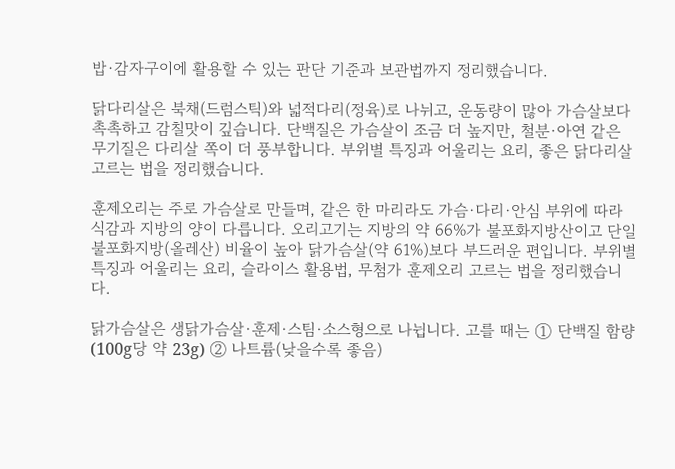밥·감자구이에 활용할 수 있는 판단 기준과 보관법까지 정리했습니다.

닭다리살은 북채(드럼스틱)와 넓적다리(정육)로 나뉘고, 운동량이 많아 가슴살보다 촉촉하고 감칠맛이 깊습니다. 단백질은 가슴살이 조금 더 높지만, 철분·아연 같은 무기질은 다리살 쪽이 더 풍부합니다. 부위별 특징과 어울리는 요리, 좋은 닭다리살 고르는 법을 정리했습니다.

훈제오리는 주로 가슴살로 만들며, 같은 한 마리라도 가슴·다리·안심 부위에 따라 식감과 지방의 양이 다릅니다. 오리고기는 지방의 약 66%가 불포화지방산이고 단일불포화지방(올레산) 비율이 높아 닭가슴살(약 61%)보다 부드러운 편입니다. 부위별 특징과 어울리는 요리, 슬라이스 활용법, 무첨가 훈제오리 고르는 법을 정리했습니다.

닭가슴살은 생닭가슴살·훈제·스팀·소스형으로 나뉩니다. 고를 때는 ① 단백질 함량(100g당 약 23g) ② 나트륨(낮을수록 좋음)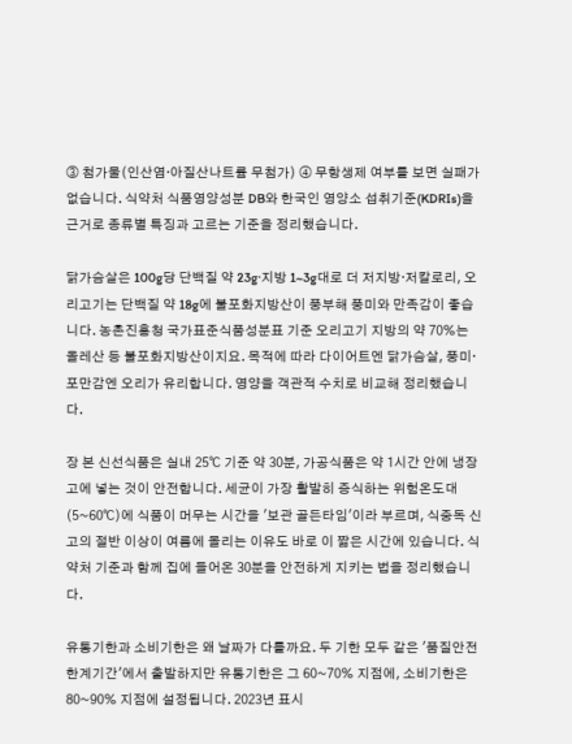③ 첨가물(인산염·아질산나트륨 무첨가) ④ 무항생제 여부를 보면 실패가 없습니다. 식약처 식품영양성분 DB와 한국인 영양소 섭취기준(KDRIs)을 근거로 종류별 특징과 고르는 기준을 정리했습니다.

닭가슴살은 100g당 단백질 약 23g·지방 1~3g대로 더 저지방·저칼로리, 오리고기는 단백질 약 18g에 불포화지방산이 풍부해 풍미와 만족감이 좋습니다. 농촌진흥청 국가표준식품성분표 기준 오리고기 지방의 약 70%는 올레산 등 불포화지방산이지요. 목적에 따라 다이어트엔 닭가슴살, 풍미·포만감엔 오리가 유리합니다. 영양을 객관적 수치로 비교해 정리했습니다.

장 본 신선식품은 실내 25℃ 기준 약 30분, 가공식품은 약 1시간 안에 냉장고에 넣는 것이 안전합니다. 세균이 가장 활발히 증식하는 위험온도대(5~60℃)에 식품이 머무는 시간을 '보관 골든타임'이라 부르며, 식중독 신고의 절반 이상이 여름에 몰리는 이유도 바로 이 짧은 시간에 있습니다. 식약처 기준과 함께 집에 들어온 30분을 안전하게 지키는 법을 정리했습니다.

유통기한과 소비기한은 왜 날짜가 다를까요. 두 기한 모두 같은 '품질안전한계기간'에서 출발하지만 유통기한은 그 60~70% 지점에, 소비기한은 80~90% 지점에 설정됩니다. 2023년 표시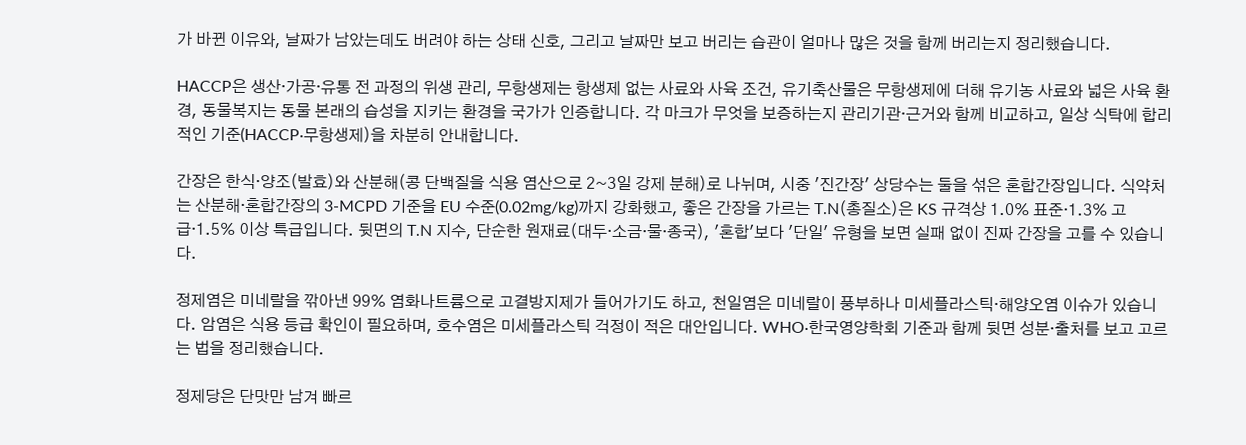가 바뀐 이유와, 날짜가 남았는데도 버려야 하는 상태 신호, 그리고 날짜만 보고 버리는 습관이 얼마나 많은 것을 함께 버리는지 정리했습니다.

HACCP은 생산·가공·유통 전 과정의 위생 관리, 무항생제는 항생제 없는 사료와 사육 조건, 유기축산물은 무항생제에 더해 유기농 사료와 넓은 사육 환경, 동물복지는 동물 본래의 습성을 지키는 환경을 국가가 인증합니다. 각 마크가 무엇을 보증하는지 관리기관·근거와 함께 비교하고, 일상 식탁에 합리적인 기준(HACCP·무항생제)을 차분히 안내합니다.

간장은 한식·양조(발효)와 산분해(콩 단백질을 식용 염산으로 2~3일 강제 분해)로 나뉘며, 시중 '진간장' 상당수는 둘을 섞은 혼합간장입니다. 식약처는 산분해·혼합간장의 3-MCPD 기준을 EU 수준(0.02mg/kg)까지 강화했고, 좋은 간장을 가르는 T.N(총질소)은 KS 규격상 1.0% 표준·1.3% 고급·1.5% 이상 특급입니다. 뒷면의 T.N 지수, 단순한 원재료(대두·소금·물·종국), '혼합'보다 '단일' 유형을 보면 실패 없이 진짜 간장을 고를 수 있습니다.

정제염은 미네랄을 깎아낸 99% 염화나트륨으로 고결방지제가 들어가기도 하고, 천일염은 미네랄이 풍부하나 미세플라스틱·해양오염 이슈가 있습니다. 암염은 식용 등급 확인이 필요하며, 호수염은 미세플라스틱 걱정이 적은 대안입니다. WHO·한국영양학회 기준과 함께 뒷면 성분·출처를 보고 고르는 법을 정리했습니다.

정제당은 단맛만 남겨 빠르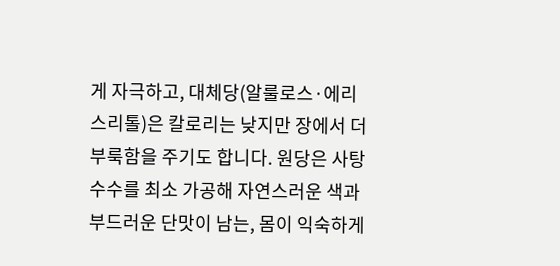게 자극하고, 대체당(알룰로스·에리스리톨)은 칼로리는 낮지만 장에서 더부룩함을 주기도 합니다. 원당은 사탕수수를 최소 가공해 자연스러운 색과 부드러운 단맛이 남는, 몸이 익숙하게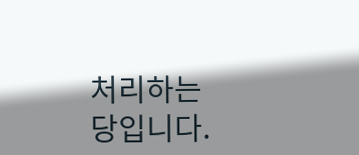처리하는 당입니다.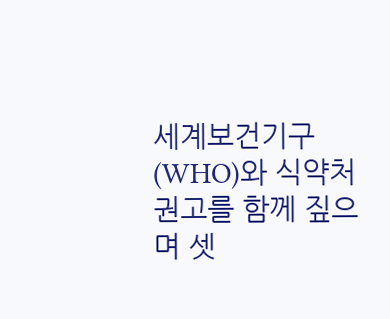세계보건기구(WHO)와 식약처 권고를 함께 짚으며 셋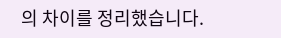의 차이를 정리했습니다.